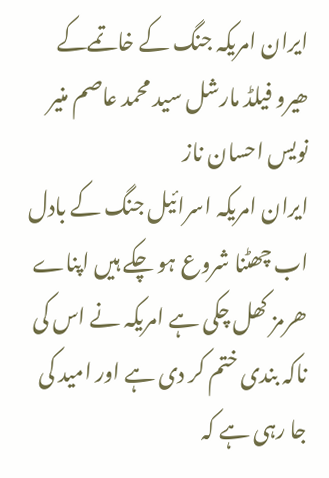ایران امریکہ جنگ کے خاتمےکے ھیرو فیلڈ مارشل سید محمد عاصم منیر
نویس احسان ناز
ایران امریکہ اسرائیل جنگ کے بادل اب چھٹنا شروع ہو چکے ہیں اپناے ھرمز کھل چکی ہے امریکہ نے اس کی ناکہ بندی ختم کر دی ہے اور امید کی جا رہی ہے کہ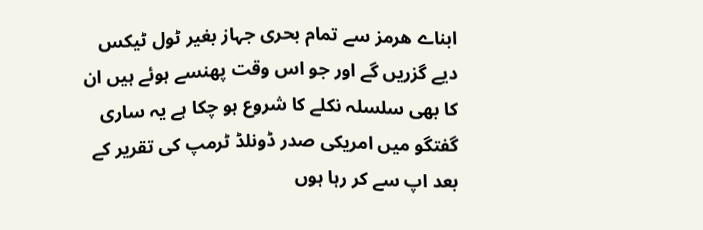ابناے ھرمز سے تمام بحری جہاز بغیر ٹول ٹیکس دیے گزریں گے اور جو اس وقت پھنسے ہوئے ہیں ان کا بھی سلسلہ نکلے کا شروع ہو چکا ہے یہ ساری گفتگو میں امریکی صدر ڈونلڈ ٹرمپ کی تقریر کے بعد اپ سے کر رہا ہوں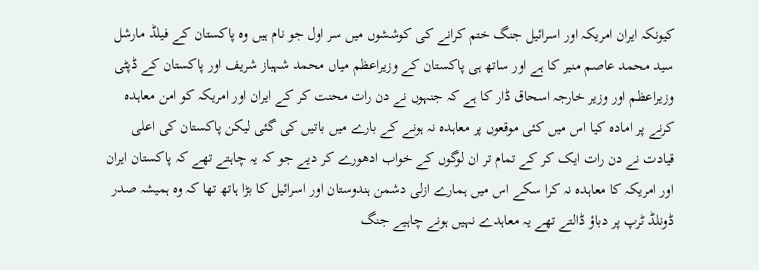کیونکہ ایران امریکہ اور اسرائیل جنگ ختم کرانے کی کوششوں میں سر اول جو نام ہیں وہ پاکستان کے فیلڈ مارشل سید محمد عاصم منیر کا ہے اور ساتھ ہی پاکستان کے وزیراعظم میاں محمد شہباز شریف اور پاکستان کے ڈپٹی وزیراعظم اور وزیر خارجہ اسحاق ڈار کا ہے کہ جنہوں نے دن رات محنت کر کے ایران اور امریکہ کو امن معاہدہ کرنے پر امادہ کیا اس میں کئی موقعوں پر معاہدہ نہ ہونے کے بارے میں باتیں کی گئی لیکن پاکستان کی اعلی قیادت نے دن رات ایک کر کے تمام تر ان لوگوں کے خواب ادھورے کر دیے جو کہ یہ چاہتے تھے کہ پاکستان ایران اور امریکہ کا معاہدہ نہ کرا سکے اس میں ہمارے ازلی دشمن ہندوستان اور اسرائیل کا بڑا ہاتھ تھا کہ وہ ہمیشہ صدر ڈونلڈ ٹرپ پر دباؤ ڈالتے تھے یہ معاہدے نہیں ہونے چاہیے جنگ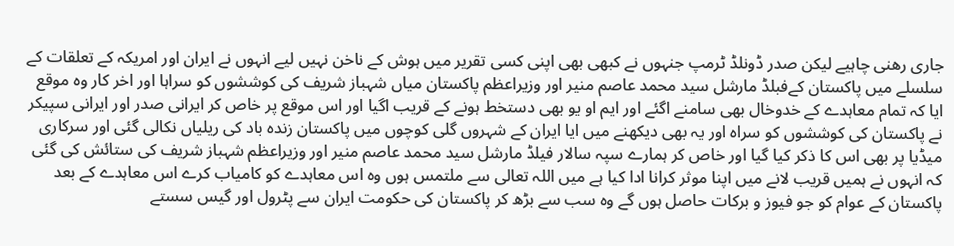جاری رھنی چاہیے لیکن صدر ڈونلڈ ٹرمپ جنہوں نے کبھی بھی اپنی کسی تقریر میں ہوش کے ناخن نہیں لیے انہوں نے ایران اور امریکہ کے تعلقات کے سلسلے میں پاکستان کےفبلڈ مارشل سید محمد عاصم منیر اور وزیراعظم پاکستان میاں شہباز شریف کی کوششوں کو سراہا اور اخر کار وہ موقع ایا کہ تمام معاہدے کے خدوخال بھی سامنے اگئے اور ایم او یو بھی دستخط ہونے کے قریب اگیا اور اس موقع پر خاص کر ایرانی صدر اور ایرانی سپیکر نے پاکستان کی کوششوں کو سراہ اور یہ بھی دیکھنے میں ایا ایران کے شہروں گلی کوچوں میں پاکستان زندہ باد کی ریلیاں نکالی گئی اور سرکاری میڈیا پر بھی اس کا ذکر کیا گیا اور خاص کر ہمارے سپہ سالار فیلڈ مارشل سید محمد عاصم منیر اور وزیراعظم شہباز شریف کی ستائش کی گئی کہ انہوں نے ہمیں قریب لانے میں اپنا موثر کرانا ادا کیا ہے میں اللہ تعالی سے ملتمس ہوں وہ اس معاہدے کو کامیاب کرے اس معاہدے کے بعد پاکستان کے عوام کو جو فیوز و برکات حاصل ہوں گے وہ سب سے بڑھ کر پاکستان کی حکومت ایران سے پٹرول اور گیس سستے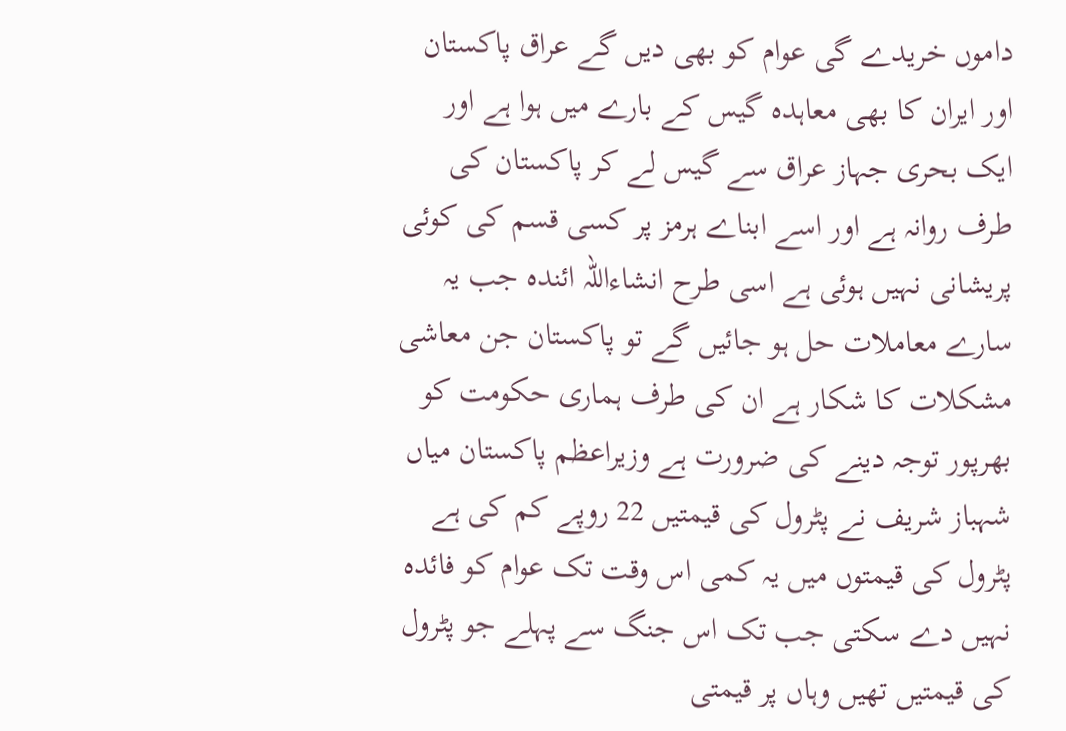داموں خریدے گی عوام کو بھی دیں گے عراق پاکستان اور ایران کا بھی معاہدہ گیس کے بارے میں ہوا ہے اور ایک بحری جہاز عراق سے گیس لے کر پاکستان کی طرف روانہ ہے اور اسے ابناے ہرمز پر کسی قسم کی کوئی پریشانی نہیں ہوئی ہے اسی طرح انشاءاللہ ائندہ جب یہ سارے معاملات حل ہو جائیں گے تو پاکستان جن معاشی مشکلات کا شکار ہے ان کی طرف ہماری حکومت کو بھرپور توجہ دینے کی ضرورت ہے وزیراعظم پاکستان میاں شہباز شریف نے پٹرول کی قیمتیں 22 روپے کم کی ہے پٹرول کی قیمتوں میں یہ کمی اس وقت تک عوام کو فائدہ نہیں دے سکتی جب تک اس جنگ سے پہلے جو پٹرول کی قیمتیں تھیں وہاں پر قیمتی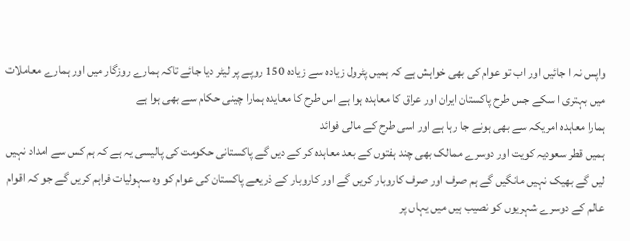واپس نہ ا جائیں اور اب تو عوام کی بھی خواہش ہے کہ ہمیں پٹرول زیادہ سے زیادہ 150 روپے پر لیٹر دیا جائے تاکہ ہمارے روزگار میں اور ہمارے معاملات میں بہتری ا سکے جس طرح پاکستان ایران اور عراق کا معاہدہ ہوا ہے اس طرح کا معایدہ ہمارا چینی حکام سے بھی ہوا ہے
ہمارا معاہدہ امریکہ سے بھی ہونے جا رہا ہے اور اسی طرح کے مالی فوائد
ہمیں قطر سعودیہ کویت اور دوسرے ممالک بھی چند ہفتوں کے بعد معاہدہ کر کے دیں گے پاکستانی حکومت کی پالیسی یہ ہے کہ ہم کس سے امداد نہیں لیں گے بھیک نہیں مانگیں گے ہم صرف اور صرف کاروبار کریں گے اور کاروبار کے ذریعے پاکستان کی عوام کو وہ سہولیات فراہم کریں گے جو کہ اقوام عالم کے دوسرے شہریوں کو نصیب ہیں میں یہاں پر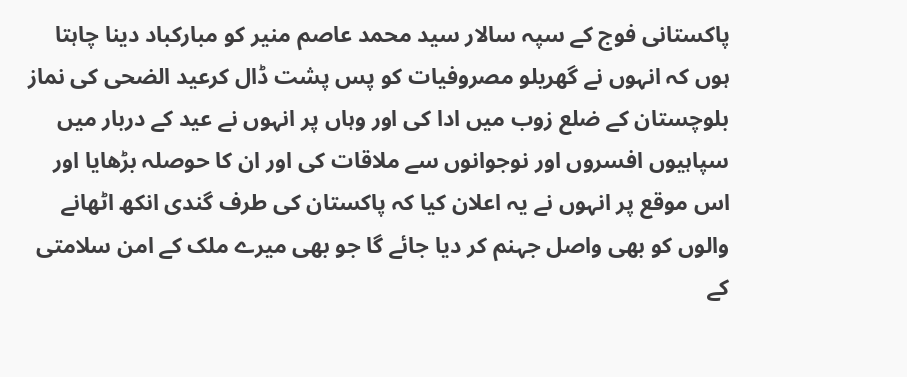پاکستانی فوج کے سپہ سالار سید محمد عاصم منیر کو مبارکباد دینا چاہتا ہوں کہ انہوں نے گھریلو مصروفیات کو پس پشت ڈال کرعید الضحی کی نماز بلوچستان کے ضلع زوب میں ادا کی اور وہاں پر انہوں نے عید کے دربار میں سپاہیوں افسروں اور نوجوانوں سے ملاقات کی اور ان کا حوصلہ بڑھایا اور اس موقع پر انہوں نے یہ اعلان کیا کہ پاکستان کی طرف گندی انکھ اٹھانے والوں کو بھی واصل جہنم کر دیا جائے گا جو بھی میرے ملک کے امن سلامتی کے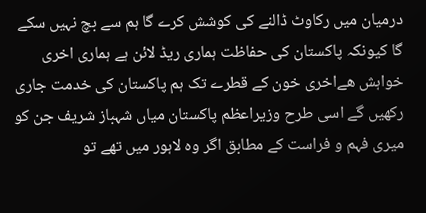درمیان میں رکاوٹ ڈالنے کی کوشش کرے گا ہم سے بچ نہیں سکے گا کیونکہ پاکستان کی حفاظت ہماری ریڈ لائن ہے ہماری اخری خواہش ھےاخری خون کے قطرے تک ہم پاکستان کی خدمت جاری رکھیں گے اسی طرح وزیراعظم پاکستان میاں شہباز شریف جن کو میری فہم و فراست کے مطابق اگر وہ لاہور میں تھے تو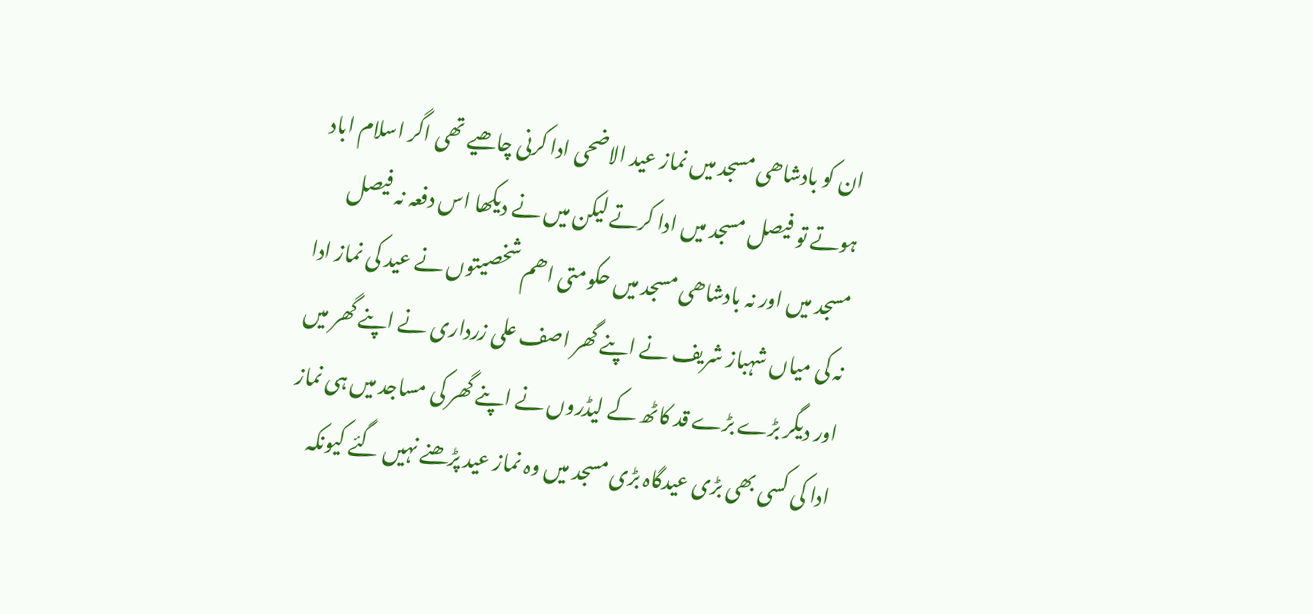ان کو بادشاھی مسجد میں نماز عید الاضحی ادا کرنی چاھیے تھی اگر اسلام اباد ہوتے تو فیصل مسجد میں ادا کرتے لیکن میں نے دیکھا اس دفعہ نہ فیصل مسجد میں اور نہ بادشاھی مسجد میں حکومتی اھم شخصیتوں نے عید کی نماز ادا نہ کی میاں شہباز شریف نے اپنے گھر اصف علی زرداری نے اپنے گھر میں اور دیگر بڑے بڑے قد کاٹھ کے لیڈروں نے اپنے گھر کی مساجد میں ہی نماز ادا کی کسی بھی بڑی عیدگاہ بڑی مسجد میں وہ نماز عید پڑھنے نہیں گئے کیونکہ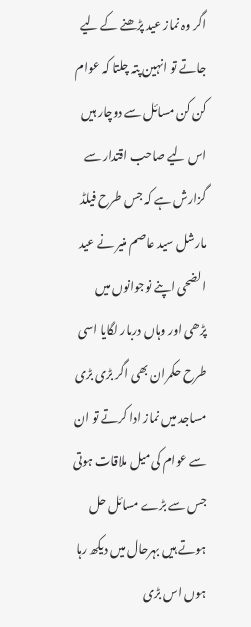اگر وہ نماز عید پڑھنے کے لیے جاتے تو انہین پتہ چلتا کہ عوام کن کن مسائل سے دوچار ہیں اس لیے صاحب اقتدار سے گزارش ہے کہ جس طرح فیلڈ مارشل سید عاصم منیر نے عید الضحی اپنے نوجوانوں میں پڑھی اور وہاں دربار لگایا اسی طرح حکمران بھی اگر بڑی بڑی مساجد میں نماز ادا کرتے تو ان سے عوام کی میل ملاقات ہوتی جس سے بڑے مسائل حل ہوتے ہیں بہرحال میں دیکھ رہا ہوں اس بڑی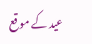عید کے موقع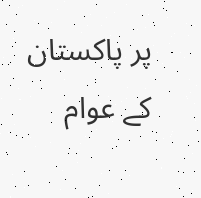پر پاکستان کے عوام